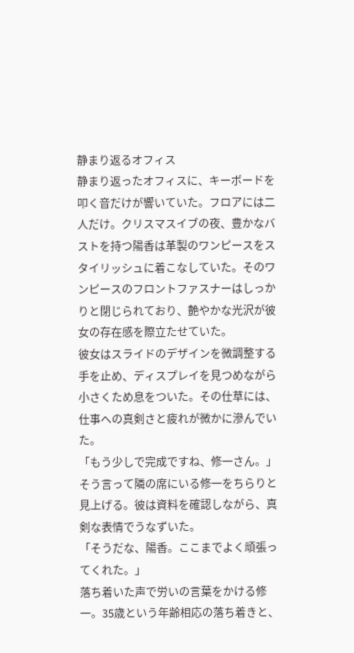静まり返るオフィス
静まり返ったオフィスに、キーボードを叩く音だけが響いていた。フロアには二人だけ。クリスマスイブの夜、豊かなバストを持つ陽香は革製のワンピースをスタイリッシュに着こなしていた。そのワンピースのフロントファスナーはしっかりと閉じられており、艶やかな光沢が彼女の存在感を際立たせていた。
彼女はスライドのデザインを微調整する手を止め、ディスプレイを見つめながら小さくため息をついた。その仕草には、仕事への真剣さと疲れが微かに滲んでいた。
「もう少しで完成ですね、修一さん。」
そう言って隣の席にいる修一をちらりと見上げる。彼は資料を確認しながら、真剣な表情でうなずいた。
「そうだな、陽香。ここまでよく頑張ってくれた。」
落ち着いた声で労いの言葉をかける修一。35歳という年齢相応の落ち着きと、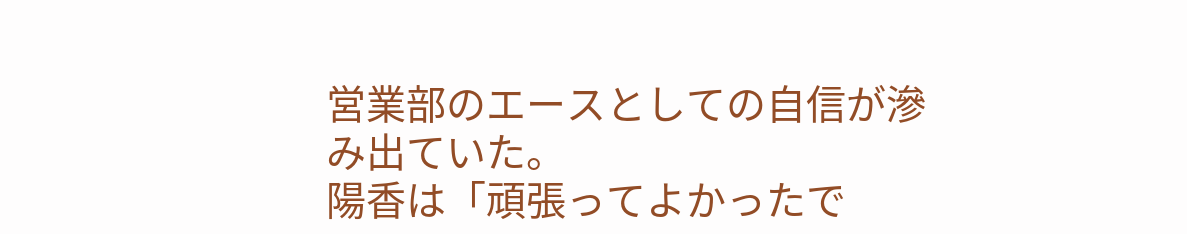営業部のエースとしての自信が滲み出ていた。
陽香は「頑張ってよかったで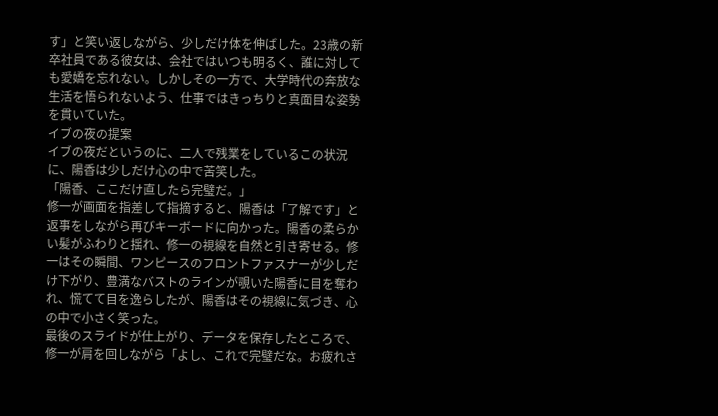す」と笑い返しながら、少しだけ体を伸ばした。23歳の新卒社員である彼女は、会社ではいつも明るく、誰に対しても愛嬌を忘れない。しかしその一方で、大学時代の奔放な生活を悟られないよう、仕事ではきっちりと真面目な姿勢を貫いていた。
イブの夜の提案
イブの夜だというのに、二人で残業をしているこの状況に、陽香は少しだけ心の中で苦笑した。
「陽香、ここだけ直したら完璧だ。」
修一が画面を指差して指摘すると、陽香は「了解です」と返事をしながら再びキーボードに向かった。陽香の柔らかい髪がふわりと揺れ、修一の視線を自然と引き寄せる。修一はその瞬間、ワンピースのフロントファスナーが少しだけ下がり、豊満なバストのラインが覗いた陽香に目を奪われ、慌てて目を逸らしたが、陽香はその視線に気づき、心の中で小さく笑った。
最後のスライドが仕上がり、データを保存したところで、修一が肩を回しながら「よし、これで完璧だな。お疲れさ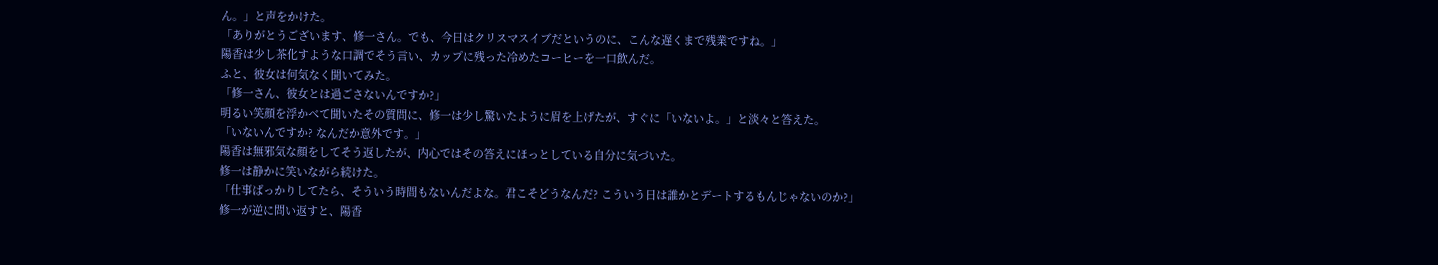ん。」と声をかけた。
「ありがとうございます、修一さん。でも、今日はクリスマスイブだというのに、こんな遅くまで残業ですね。」
陽香は少し茶化すような口調でそう言い、カップに残った冷めたコーヒーを一口飲んだ。
ふと、彼女は何気なく聞いてみた。
「修一さん、彼女とは過ごさないんですか?」
明るい笑顔を浮かべて聞いたその質問に、修一は少し驚いたように眉を上げたが、すぐに「いないよ。」と淡々と答えた。
「いないんですか? なんだか意外です。」
陽香は無邪気な顔をしてそう返したが、内心ではその答えにほっとしている自分に気づいた。
修一は静かに笑いながら続けた。
「仕事ばっかりしてたら、そういう時間もないんだよな。君こそどうなんだ? こういう日は誰かとデートするもんじゃないのか?」
修一が逆に問い返すと、陽香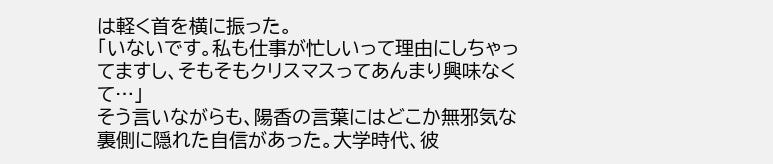は軽く首を横に振った。
「いないです。私も仕事が忙しいって理由にしちゃってますし、そもそもクリスマスってあんまり興味なくて…」
そう言いながらも、陽香の言葉にはどこか無邪気な裏側に隠れた自信があった。大学時代、彼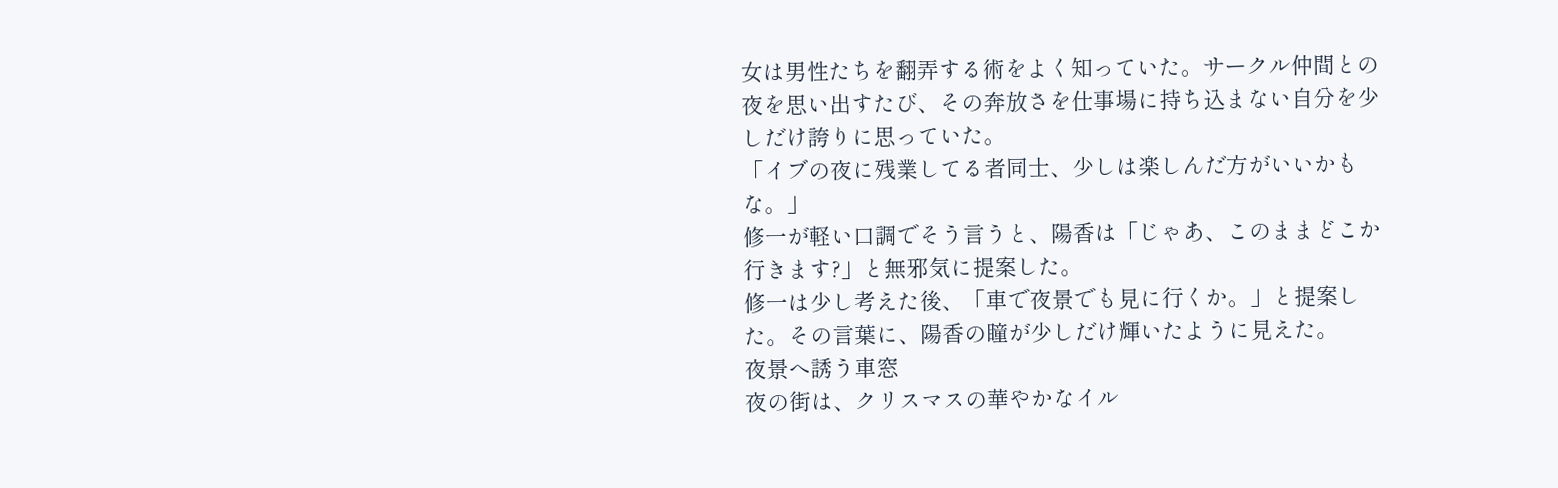女は男性たちを翻弄する術をよく知っていた。サークル仲間との夜を思い出すたび、その奔放さを仕事場に持ち込まない自分を少しだけ誇りに思っていた。
「イブの夜に残業してる者同士、少しは楽しんだ方がいいかもな。」
修一が軽い口調でそう言うと、陽香は「じゃあ、このままどこか行きます?」と無邪気に提案した。
修一は少し考えた後、「車で夜景でも見に行くか。」と提案した。その言葉に、陽香の瞳が少しだけ輝いたように見えた。
夜景へ誘う車窓
夜の街は、クリスマスの華やかなイル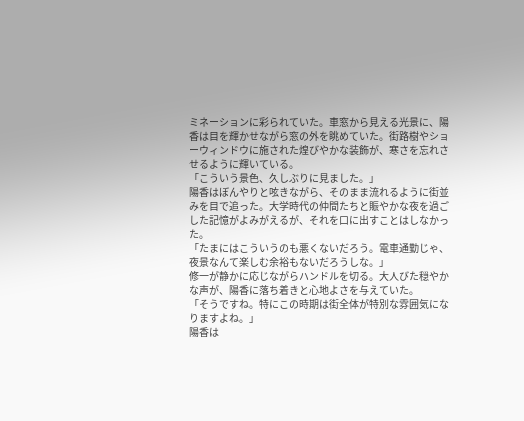ミネーションに彩られていた。車窓から見える光景に、陽香は目を輝かせながら窓の外を眺めていた。街路樹やショーウィンドウに施された煌びやかな装飾が、寒さを忘れさせるように輝いている。
「こういう景色、久しぶりに見ました。」
陽香はぼんやりと呟きながら、そのまま流れるように街並みを目で追った。大学時代の仲間たちと賑やかな夜を過ごした記憶がよみがえるが、それを口に出すことはしなかった。
「たまにはこういうのも悪くないだろう。電車通勤じゃ、夜景なんて楽しむ余裕もないだろうしな。」
修一が静かに応じながらハンドルを切る。大人びた穏やかな声が、陽香に落ち着きと心地よさを与えていた。
「そうですね。特にこの時期は街全体が特別な雰囲気になりますよね。」
陽香は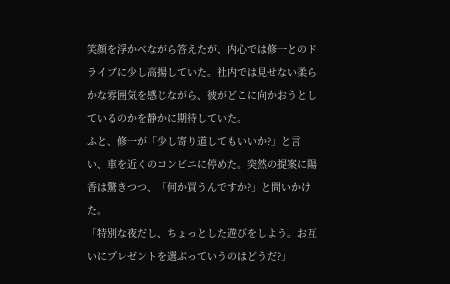笑顔を浮かべながら答えたが、内心では修一とのドライブに少し高揚していた。社内では見せない柔らかな雰囲気を感じながら、彼がどこに向かおうとしているのかを静かに期待していた。
ふと、修一が「少し寄り道してもいいか?」と言い、車を近くのコンビニに停めた。突然の提案に陽香は驚きつつ、「何か買うんですか?」と問いかけた。
「特別な夜だし、ちょっとした遊びをしよう。お互いにプレゼントを選ぶっていうのはどうだ?」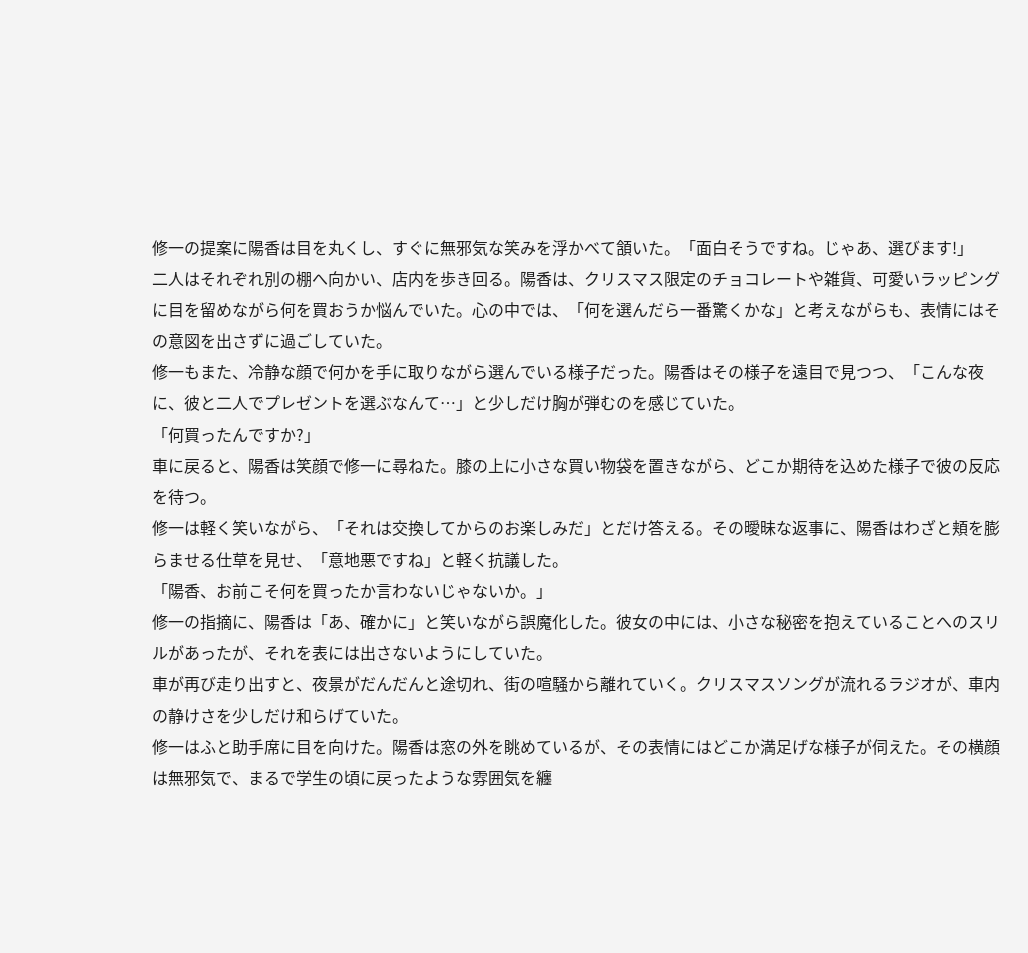修一の提案に陽香は目を丸くし、すぐに無邪気な笑みを浮かべて頷いた。「面白そうですね。じゃあ、選びます!」
二人はそれぞれ別の棚へ向かい、店内を歩き回る。陽香は、クリスマス限定のチョコレートや雑貨、可愛いラッピングに目を留めながら何を買おうか悩んでいた。心の中では、「何を選んだら一番驚くかな」と考えながらも、表情にはその意図を出さずに過ごしていた。
修一もまた、冷静な顔で何かを手に取りながら選んでいる様子だった。陽香はその様子を遠目で見つつ、「こんな夜に、彼と二人でプレゼントを選ぶなんて…」と少しだけ胸が弾むのを感じていた。
「何買ったんですか?」
車に戻ると、陽香は笑顔で修一に尋ねた。膝の上に小さな買い物袋を置きながら、どこか期待を込めた様子で彼の反応を待つ。
修一は軽く笑いながら、「それは交換してからのお楽しみだ」とだけ答える。その曖昧な返事に、陽香はわざと頬を膨らませる仕草を見せ、「意地悪ですね」と軽く抗議した。
「陽香、お前こそ何を買ったか言わないじゃないか。」
修一の指摘に、陽香は「あ、確かに」と笑いながら誤魔化した。彼女の中には、小さな秘密を抱えていることへのスリルがあったが、それを表には出さないようにしていた。
車が再び走り出すと、夜景がだんだんと途切れ、街の喧騒から離れていく。クリスマスソングが流れるラジオが、車内の静けさを少しだけ和らげていた。
修一はふと助手席に目を向けた。陽香は窓の外を眺めているが、その表情にはどこか満足げな様子が伺えた。その横顔は無邪気で、まるで学生の頃に戻ったような雰囲気を纏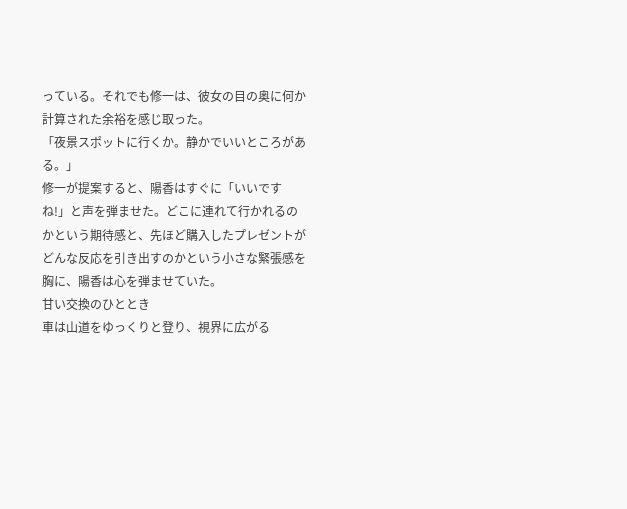っている。それでも修一は、彼女の目の奥に何か計算された余裕を感じ取った。
「夜景スポットに行くか。静かでいいところがある。」
修一が提案すると、陽香はすぐに「いいですね!」と声を弾ませた。どこに連れて行かれるのかという期待感と、先ほど購入したプレゼントがどんな反応を引き出すのかという小さな緊張感を胸に、陽香は心を弾ませていた。
甘い交換のひととき
車は山道をゆっくりと登り、視界に広がる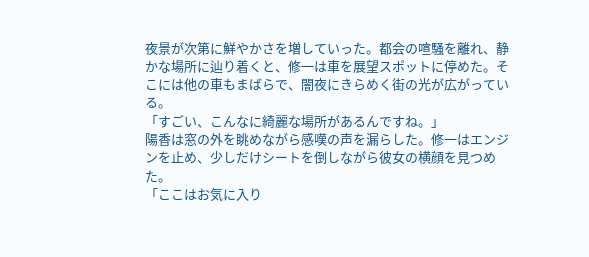夜景が次第に鮮やかさを増していった。都会の喧騒を離れ、静かな場所に辿り着くと、修一は車を展望スポットに停めた。そこには他の車もまばらで、闇夜にきらめく街の光が広がっている。
「すごい、こんなに綺麗な場所があるんですね。」
陽香は窓の外を眺めながら感嘆の声を漏らした。修一はエンジンを止め、少しだけシートを倒しながら彼女の横顔を見つめた。
「ここはお気に入り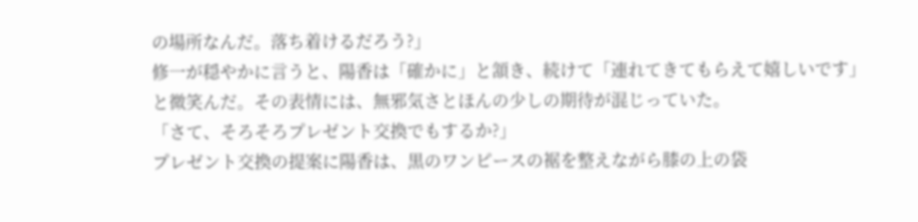の場所なんだ。落ち着けるだろう?」
修一が穏やかに言うと、陽香は「確かに」と頷き、続けて「連れてきてもらえて嬉しいです」と微笑んだ。その表情には、無邪気さとほんの少しの期待が混じっていた。
「さて、そろそろプレゼント交換でもするか?」
プレゼント交換の提案に陽香は、黒のワンピースの裾を整えながら膝の上の袋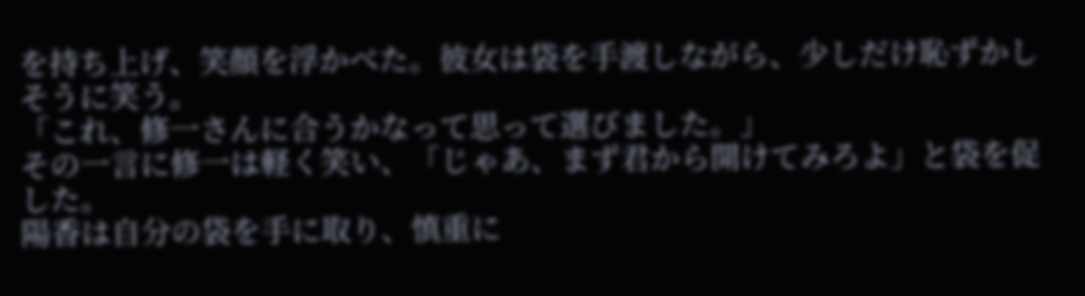を持ち上げ、笑顔を浮かべた。彼女は袋を手渡しながら、少しだけ恥ずかしそうに笑う。
「これ、修一さんに合うかなって思って選びました。」
その一言に修一は軽く笑い、「じゃあ、まず君から開けてみろよ」と袋を促した。
陽香は自分の袋を手に取り、慎重に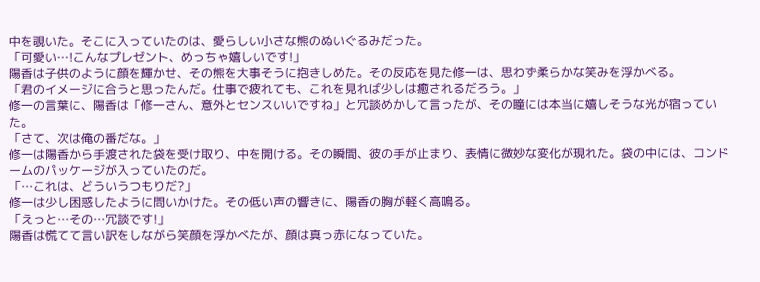中を覗いた。そこに入っていたのは、愛らしい小さな熊のぬいぐるみだった。
「可愛い…!こんなプレゼント、めっちゃ嬉しいです!」
陽香は子供のように顔を輝かせ、その熊を大事そうに抱きしめた。その反応を見た修一は、思わず柔らかな笑みを浮かべる。
「君のイメージに合うと思ったんだ。仕事で疲れても、これを見れば少しは癒されるだろう。」
修一の言葉に、陽香は「修一さん、意外とセンスいいですね」と冗談めかして言ったが、その瞳には本当に嬉しそうな光が宿っていた。
「さて、次は俺の番だな。」
修一は陽香から手渡された袋を受け取り、中を開ける。その瞬間、彼の手が止まり、表情に微妙な変化が現れた。袋の中には、コンドームのパッケージが入っていたのだ。
「…これは、どういうつもりだ?」
修一は少し困惑したように問いかけた。その低い声の響きに、陽香の胸が軽く高鳴る。
「えっと…その…冗談です!」
陽香は慌てて言い訳をしながら笑顔を浮かべたが、顔は真っ赤になっていた。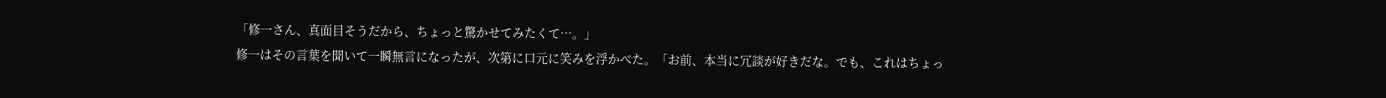「修一さん、真面目そうだから、ちょっと驚かせてみたくて…。」
修一はその言葉を聞いて一瞬無言になったが、次第に口元に笑みを浮かべた。「お前、本当に冗談が好きだな。でも、これはちょっ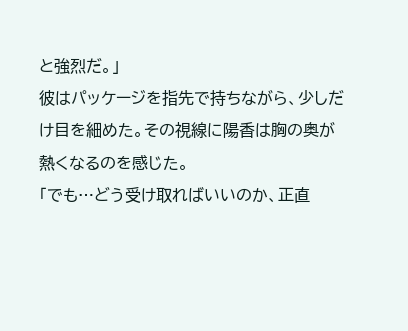と強烈だ。」
彼はパッケージを指先で持ちながら、少しだけ目を細めた。その視線に陽香は胸の奥が熱くなるのを感じた。
「でも…どう受け取ればいいのか、正直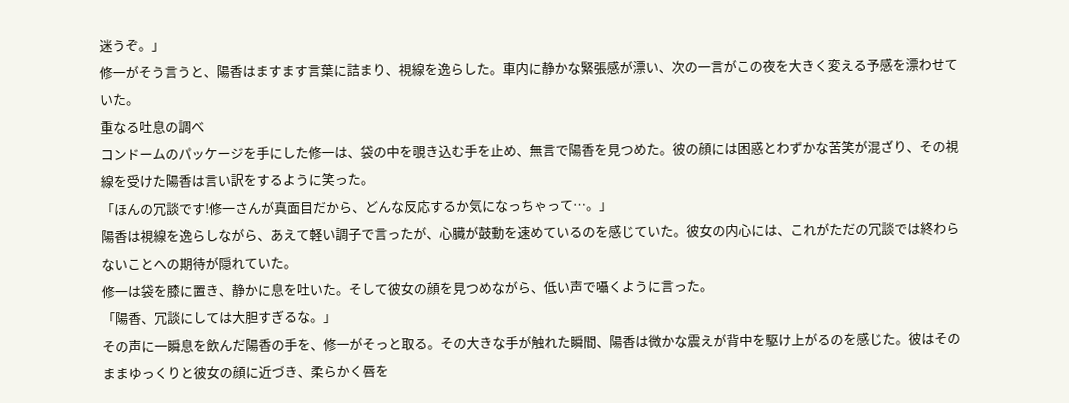迷うぞ。」
修一がそう言うと、陽香はますます言葉に詰まり、視線を逸らした。車内に静かな緊張感が漂い、次の一言がこの夜を大きく変える予感を漂わせていた。
重なる吐息の調べ
コンドームのパッケージを手にした修一は、袋の中を覗き込む手を止め、無言で陽香を見つめた。彼の顔には困惑とわずかな苦笑が混ざり、その視線を受けた陽香は言い訳をするように笑った。
「ほんの冗談です!修一さんが真面目だから、どんな反応するか気になっちゃって…。」
陽香は視線を逸らしながら、あえて軽い調子で言ったが、心臓が鼓動を速めているのを感じていた。彼女の内心には、これがただの冗談では終わらないことへの期待が隠れていた。
修一は袋を膝に置き、静かに息を吐いた。そして彼女の顔を見つめながら、低い声で囁くように言った。
「陽香、冗談にしては大胆すぎるな。」
その声に一瞬息を飲んだ陽香の手を、修一がそっと取る。その大きな手が触れた瞬間、陽香は微かな震えが背中を駆け上がるのを感じた。彼はそのままゆっくりと彼女の顔に近づき、柔らかく唇を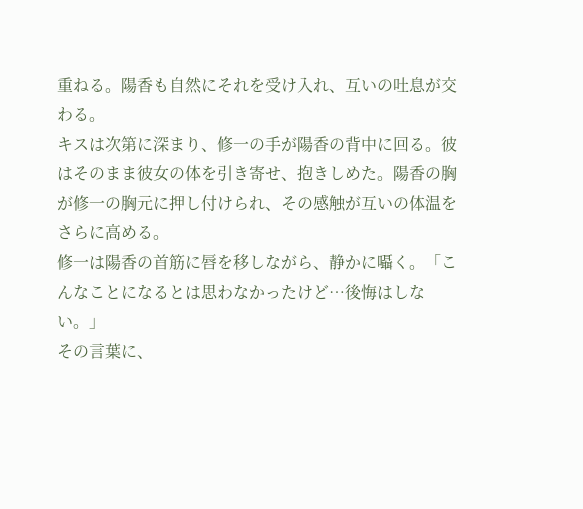重ねる。陽香も自然にそれを受け入れ、互いの吐息が交わる。
キスは次第に深まり、修一の手が陽香の背中に回る。彼はそのまま彼女の体を引き寄せ、抱きしめた。陽香の胸が修一の胸元に押し付けられ、その感触が互いの体温をさらに高める。
修一は陽香の首筋に唇を移しながら、静かに囁く。「こんなことになるとは思わなかったけど…後悔はしない。」
その言葉に、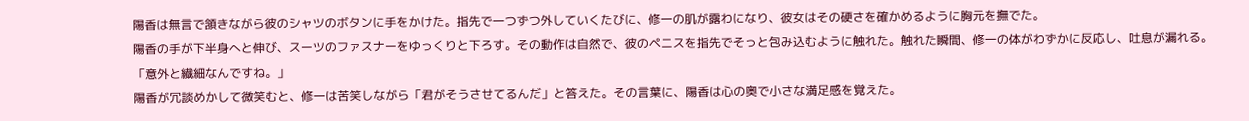陽香は無言で頷きながら彼のシャツのボタンに手をかけた。指先で一つずつ外していくたびに、修一の肌が露わになり、彼女はその硬さを確かめるように胸元を撫でた。
陽香の手が下半身へと伸び、スーツのファスナーをゆっくりと下ろす。その動作は自然で、彼のペニスを指先でそっと包み込むように触れた。触れた瞬間、修一の体がわずかに反応し、吐息が漏れる。
「意外と繊細なんですね。」
陽香が冗談めかして微笑むと、修一は苦笑しながら「君がそうさせてるんだ」と答えた。その言葉に、陽香は心の奥で小さな満足感を覚えた。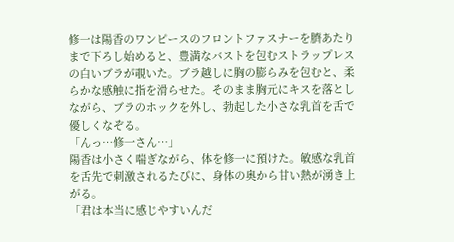修一は陽香のワンピースのフロントファスナーを臍あたりまで下ろし始めると、豊満なバストを包むストラップレスの白いブラが覗いた。ブラ越しに胸の膨らみを包むと、柔らかな感触に指を滑らせた。そのまま胸元にキスを落としながら、ブラのホックを外し、勃起した小さな乳首を舌で優しくなぞる。
「んっ…修一さん…」
陽香は小さく喘ぎながら、体を修一に預けた。敏感な乳首を舌先で刺激されるたびに、身体の奥から甘い熱が湧き上がる。
「君は本当に感じやすいんだ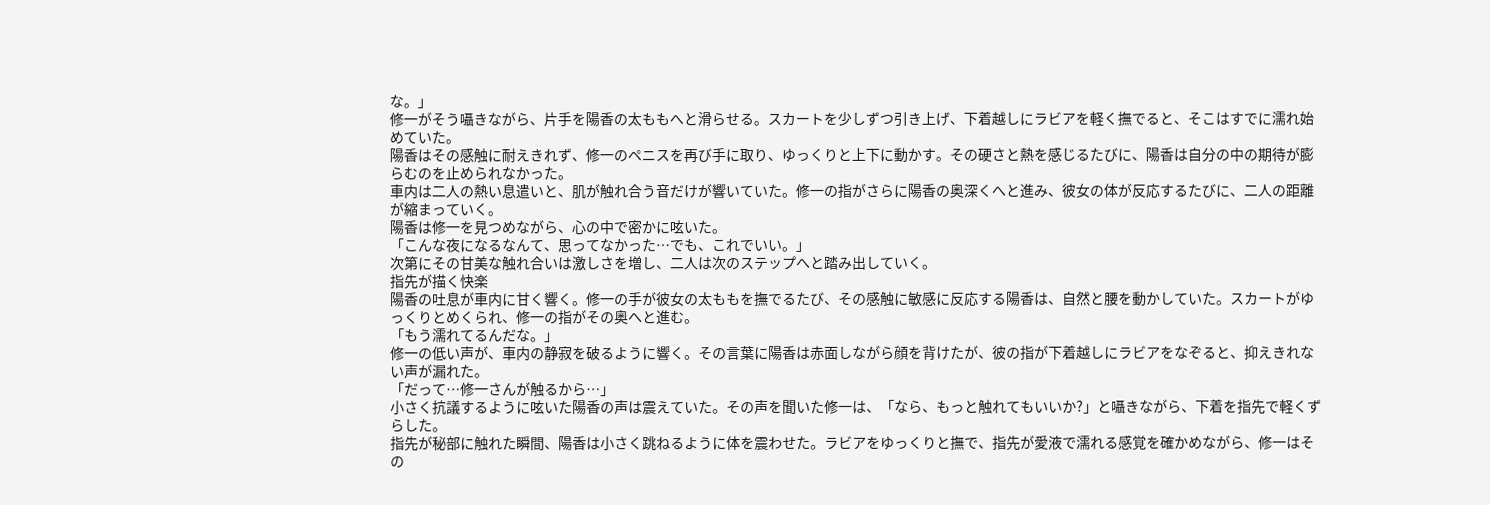な。」
修一がそう囁きながら、片手を陽香の太ももへと滑らせる。スカートを少しずつ引き上げ、下着越しにラビアを軽く撫でると、そこはすでに濡れ始めていた。
陽香はその感触に耐えきれず、修一のペニスを再び手に取り、ゆっくりと上下に動かす。その硬さと熱を感じるたびに、陽香は自分の中の期待が膨らむのを止められなかった。
車内は二人の熱い息遣いと、肌が触れ合う音だけが響いていた。修一の指がさらに陽香の奥深くへと進み、彼女の体が反応するたびに、二人の距離が縮まっていく。
陽香は修一を見つめながら、心の中で密かに呟いた。
「こんな夜になるなんて、思ってなかった…でも、これでいい。」
次第にその甘美な触れ合いは激しさを増し、二人は次のステップへと踏み出していく。
指先が描く快楽
陽香の吐息が車内に甘く響く。修一の手が彼女の太ももを撫でるたび、その感触に敏感に反応する陽香は、自然と腰を動かしていた。スカートがゆっくりとめくられ、修一の指がその奥へと進む。
「もう濡れてるんだな。」
修一の低い声が、車内の静寂を破るように響く。その言葉に陽香は赤面しながら顔を背けたが、彼の指が下着越しにラビアをなぞると、抑えきれない声が漏れた。
「だって…修一さんが触るから…」
小さく抗議するように呟いた陽香の声は震えていた。その声を聞いた修一は、「なら、もっと触れてもいいか?」と囁きながら、下着を指先で軽くずらした。
指先が秘部に触れた瞬間、陽香は小さく跳ねるように体を震わせた。ラビアをゆっくりと撫で、指先が愛液で濡れる感覚を確かめながら、修一はその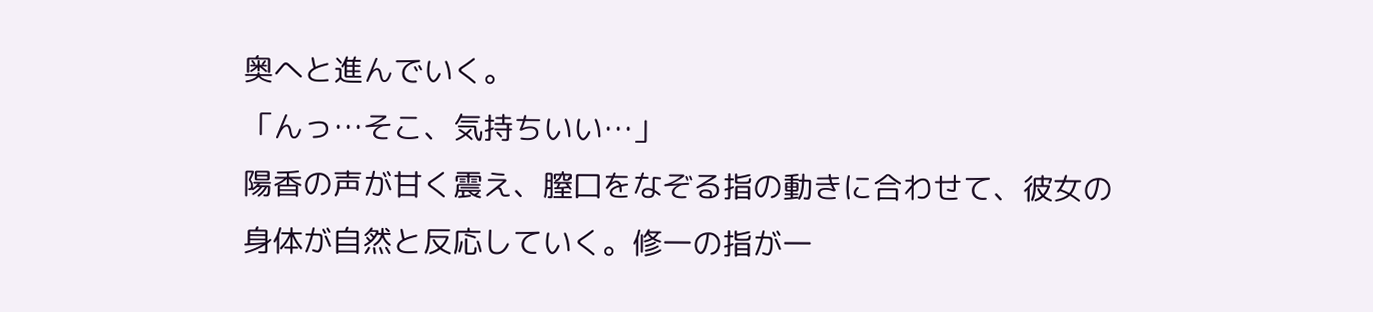奥へと進んでいく。
「んっ…そこ、気持ちいい…」
陽香の声が甘く震え、膣口をなぞる指の動きに合わせて、彼女の身体が自然と反応していく。修一の指が一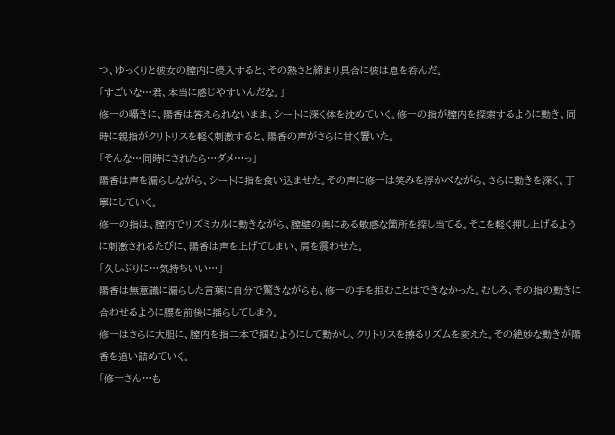つ、ゆっくりと彼女の膣内に侵入すると、その熱さと締まり具合に彼は息を呑んだ。
「すごいな…君、本当に感じやすいんだな。」
修一の囁きに、陽香は答えられないまま、シートに深く体を沈めていく。修一の指が膣内を探索するように動き、同時に親指がクリトリスを軽く刺激すると、陽香の声がさらに甘く響いた。
「そんな…同時にされたら…ダメ…っ」
陽香は声を漏らしながら、シートに指を食い込ませた。その声に修一は笑みを浮かべながら、さらに動きを深く、丁寧にしていく。
修一の指は、膣内でリズミカルに動きながら、膣壁の奥にある敏感な箇所を探し当てる。そこを軽く押し上げるように刺激されるたびに、陽香は声を上げてしまい、肩を震わせた。
「久しぶりに…気持ちいい…」
陽香は無意識に漏らした言葉に自分で驚きながらも、修一の手を拒むことはできなかった。むしろ、その指の動きに合わせるように腰を前後に揺らしてしまう。
修一はさらに大胆に、膣内を指二本で掴むようにして動かし、クリトリスを擦るリズムを変えた。その絶妙な動きが陽香を追い詰めていく。
「修一さん…も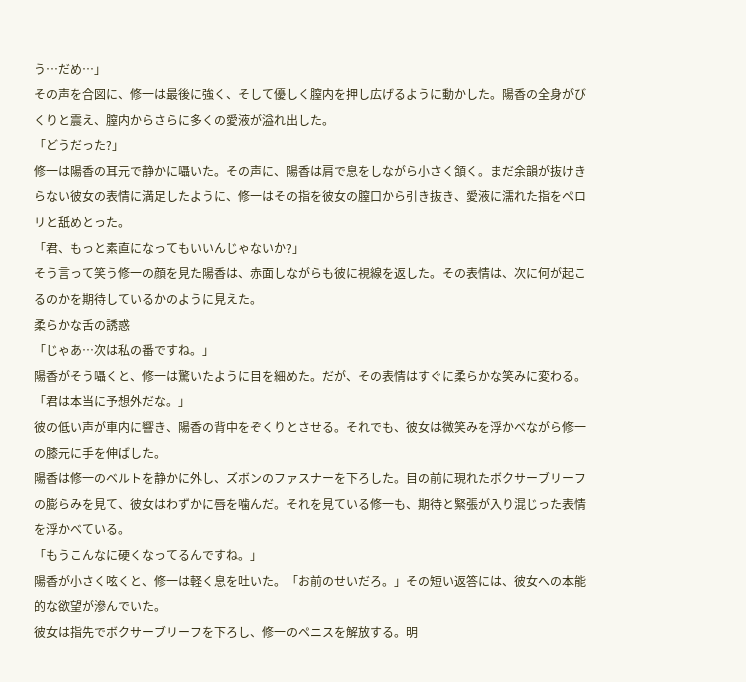う…だめ…」
その声を合図に、修一は最後に強く、そして優しく膣内を押し広げるように動かした。陽香の全身がびくりと震え、膣内からさらに多くの愛液が溢れ出した。
「どうだった?」
修一は陽香の耳元で静かに囁いた。その声に、陽香は肩で息をしながら小さく頷く。まだ余韻が抜けきらない彼女の表情に満足したように、修一はその指を彼女の膣口から引き抜き、愛液に濡れた指をペロリと舐めとった。
「君、もっと素直になってもいいんじゃないか?」
そう言って笑う修一の顔を見た陽香は、赤面しながらも彼に視線を返した。その表情は、次に何が起こるのかを期待しているかのように見えた。
柔らかな舌の誘惑
「じゃあ…次は私の番ですね。」
陽香がそう囁くと、修一は驚いたように目を細めた。だが、その表情はすぐに柔らかな笑みに変わる。
「君は本当に予想外だな。」
彼の低い声が車内に響き、陽香の背中をぞくりとさせる。それでも、彼女は微笑みを浮かべながら修一の膝元に手を伸ばした。
陽香は修一のベルトを静かに外し、ズボンのファスナーを下ろした。目の前に現れたボクサーブリーフの膨らみを見て、彼女はわずかに唇を噛んだ。それを見ている修一も、期待と緊張が入り混じった表情を浮かべている。
「もうこんなに硬くなってるんですね。」
陽香が小さく呟くと、修一は軽く息を吐いた。「お前のせいだろ。」その短い返答には、彼女への本能的な欲望が滲んでいた。
彼女は指先でボクサーブリーフを下ろし、修一のペニスを解放する。明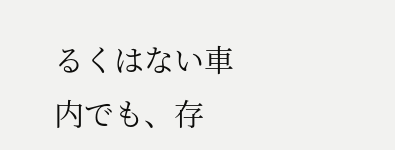るくはない車内でも、存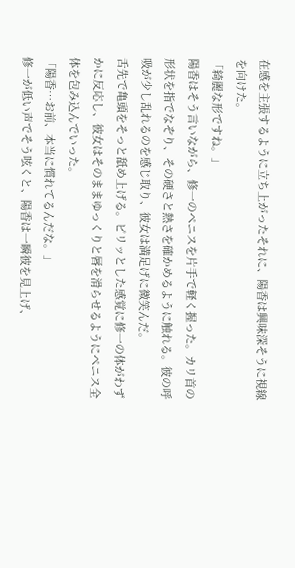在感を主張するように立ち上がったそれに、陽香は興味深そうに視線を向けた。
「綺麗な形ですね。」
陽香はそう言いながら、修一のペニスを片手で軽く握った。カリ首の形状を指でなぞり、その硬さと熱さを確かめるように触れる。彼の呼吸が少し乱れるのを感じ取り、彼女は満足げに微笑んだ。
舌先で亀頭をそっと舐め上げる。ピリッとした感覚に修一の体がわずかに反応し、彼女はそのままゆっくりと唇を滑らせるようにペニス全体を包み込んでいった。
「陽香…お前、本当に慣れてるんだな。」
修一が低い声でそう呟くと、陽香は一瞬彼を見上げ、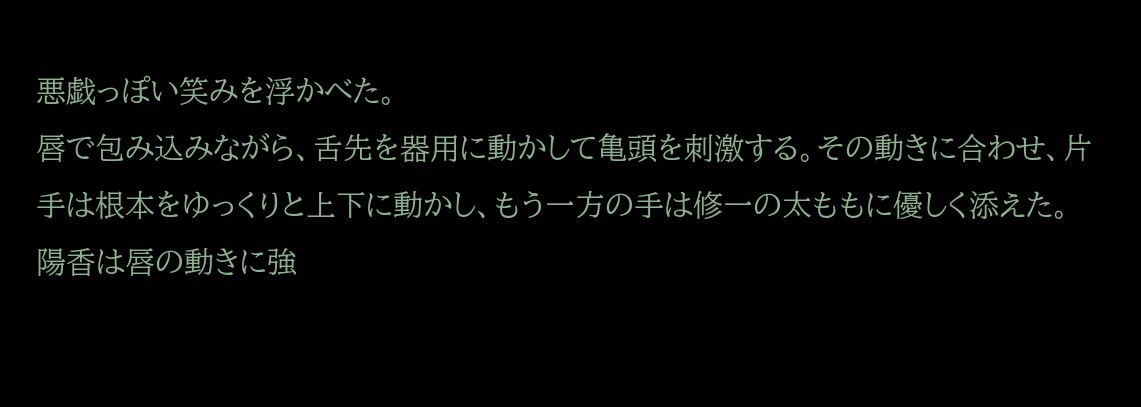悪戯っぽい笑みを浮かべた。
唇で包み込みながら、舌先を器用に動かして亀頭を刺激する。その動きに合わせ、片手は根本をゆっくりと上下に動かし、もう一方の手は修一の太ももに優しく添えた。
陽香は唇の動きに強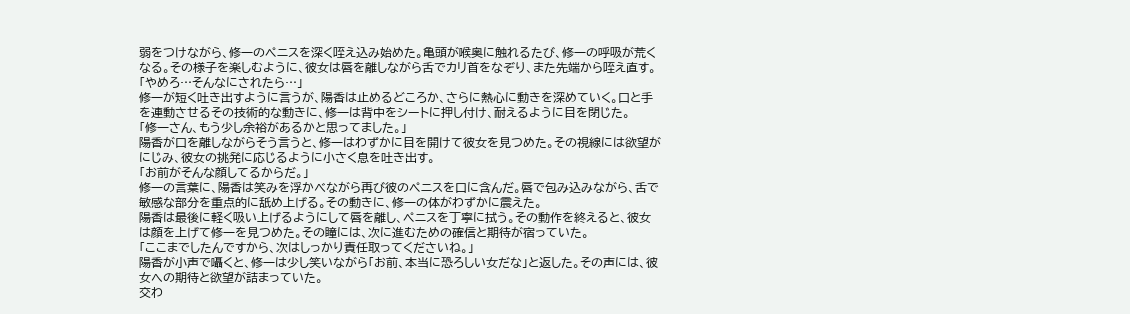弱をつけながら、修一のペニスを深く咥え込み始めた。亀頭が喉奥に触れるたび、修一の呼吸が荒くなる。その様子を楽しむように、彼女は唇を離しながら舌でカリ首をなぞり、また先端から咥え直す。
「やめろ…そんなにされたら…」
修一が短く吐き出すように言うが、陽香は止めるどころか、さらに熱心に動きを深めていく。口と手を連動させるその技術的な動きに、修一は背中をシートに押し付け、耐えるように目を閉じた。
「修一さん、もう少し余裕があるかと思ってました。」
陽香が口を離しながらそう言うと、修一はわずかに目を開けて彼女を見つめた。その視線には欲望がにじみ、彼女の挑発に応じるように小さく息を吐き出す。
「お前がそんな顔してるからだ。」
修一の言葉に、陽香は笑みを浮かべながら再び彼のペニスを口に含んだ。唇で包み込みながら、舌で敏感な部分を重点的に舐め上げる。その動きに、修一の体がわずかに震えた。
陽香は最後に軽く吸い上げるようにして唇を離し、ペニスを丁寧に拭う。その動作を終えると、彼女は顔を上げて修一を見つめた。その瞳には、次に進むための確信と期待が宿っていた。
「ここまでしたんですから、次はしっかり責任取ってくださいね。」
陽香が小声で囁くと、修一は少し笑いながら「お前、本当に恐ろしい女だな」と返した。その声には、彼女への期待と欲望が詰まっていた。
交わ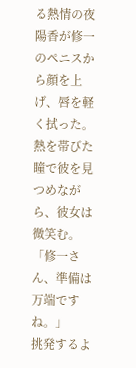る熱情の夜
陽香が修一のペニスから顔を上げ、唇を軽く拭った。熱を帯びた瞳で彼を見つめながら、彼女は微笑む。
「修一さん、準備は万端ですね。」
挑発するよ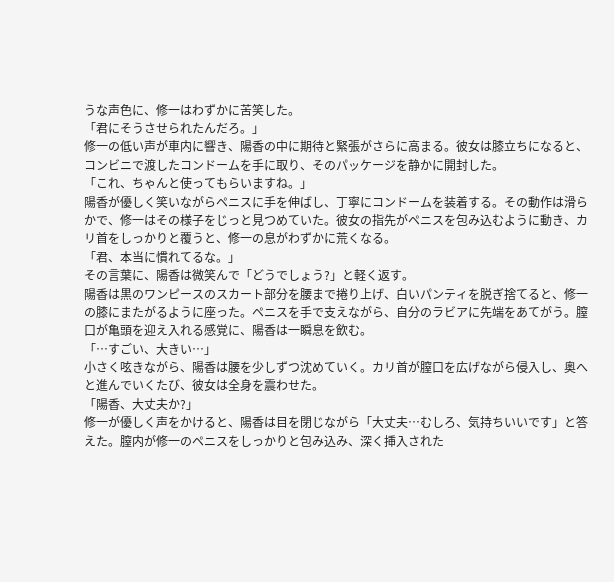うな声色に、修一はわずかに苦笑した。
「君にそうさせられたんだろ。」
修一の低い声が車内に響き、陽香の中に期待と緊張がさらに高まる。彼女は膝立ちになると、コンビニで渡したコンドームを手に取り、そのパッケージを静かに開封した。
「これ、ちゃんと使ってもらいますね。」
陽香が優しく笑いながらペニスに手を伸ばし、丁寧にコンドームを装着する。その動作は滑らかで、修一はその様子をじっと見つめていた。彼女の指先がペニスを包み込むように動き、カリ首をしっかりと覆うと、修一の息がわずかに荒くなる。
「君、本当に慣れてるな。」
その言葉に、陽香は微笑んで「どうでしょう?」と軽く返す。
陽香は黒のワンピースのスカート部分を腰まで捲り上げ、白いパンティを脱ぎ捨てると、修一の膝にまたがるように座った。ペニスを手で支えながら、自分のラビアに先端をあてがう。膣口が亀頭を迎え入れる感覚に、陽香は一瞬息を飲む。
「…すごい、大きい…」
小さく呟きながら、陽香は腰を少しずつ沈めていく。カリ首が膣口を広げながら侵入し、奥へと進んでいくたび、彼女は全身を震わせた。
「陽香、大丈夫か?」
修一が優しく声をかけると、陽香は目を閉じながら「大丈夫…むしろ、気持ちいいです」と答えた。膣内が修一のペニスをしっかりと包み込み、深く挿入された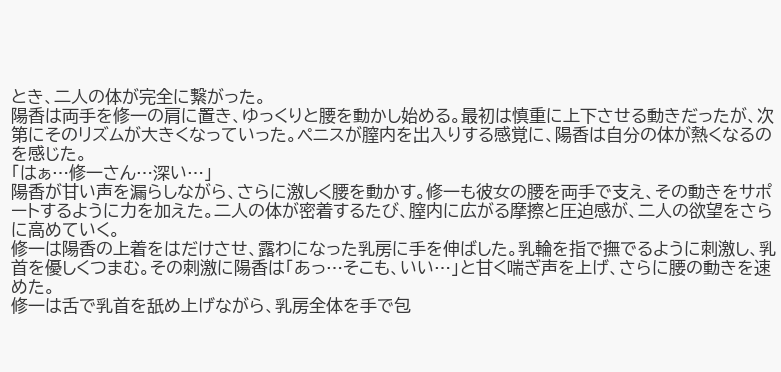とき、二人の体が完全に繋がった。
陽香は両手を修一の肩に置き、ゆっくりと腰を動かし始める。最初は慎重に上下させる動きだったが、次第にそのリズムが大きくなっていった。ペニスが膣内を出入りする感覚に、陽香は自分の体が熱くなるのを感じた。
「はぁ…修一さん…深い…」
陽香が甘い声を漏らしながら、さらに激しく腰を動かす。修一も彼女の腰を両手で支え、その動きをサポートするように力を加えた。二人の体が密着するたび、膣内に広がる摩擦と圧迫感が、二人の欲望をさらに高めていく。
修一は陽香の上着をはだけさせ、露わになった乳房に手を伸ばした。乳輪を指で撫でるように刺激し、乳首を優しくつまむ。その刺激に陽香は「あっ…そこも、いい…」と甘く喘ぎ声を上げ、さらに腰の動きを速めた。
修一は舌で乳首を舐め上げながら、乳房全体を手で包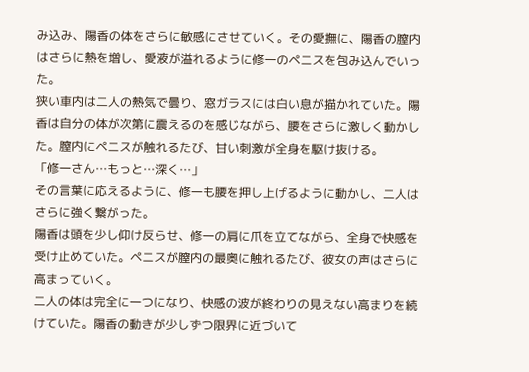み込み、陽香の体をさらに敏感にさせていく。その愛撫に、陽香の膣内はさらに熱を増し、愛液が溢れるように修一のペニスを包み込んでいった。
狭い車内は二人の熱気で曇り、窓ガラスには白い息が描かれていた。陽香は自分の体が次第に震えるのを感じながら、腰をさらに激しく動かした。膣内にペニスが触れるたび、甘い刺激が全身を駆け抜ける。
「修一さん…もっと…深く…」
その言葉に応えるように、修一も腰を押し上げるように動かし、二人はさらに強く繋がった。
陽香は頭を少し仰け反らせ、修一の肩に爪を立てながら、全身で快感を受け止めていた。ペニスが膣内の最奥に触れるたび、彼女の声はさらに高まっていく。
二人の体は完全に一つになり、快感の波が終わりの見えない高まりを続けていた。陽香の動きが少しずつ限界に近づいて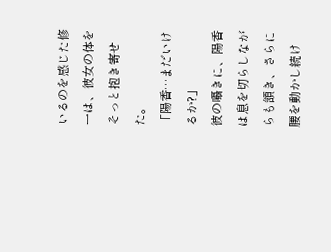いるのを感じた修一は、彼女の体をそっと抱き寄せた。
「陽香…まだいけるか?」
彼の囁きに、陽香は息を切らしながらも頷き、さらに腰を動かし続け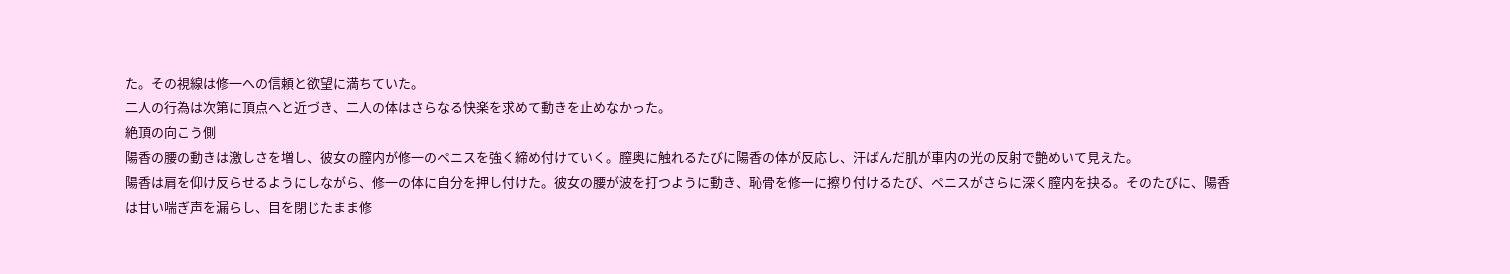た。その視線は修一への信頼と欲望に満ちていた。
二人の行為は次第に頂点へと近づき、二人の体はさらなる快楽を求めて動きを止めなかった。
絶頂の向こう側
陽香の腰の動きは激しさを増し、彼女の膣内が修一のペニスを強く締め付けていく。膣奥に触れるたびに陽香の体が反応し、汗ばんだ肌が車内の光の反射で艶めいて見えた。
陽香は肩を仰け反らせるようにしながら、修一の体に自分を押し付けた。彼女の腰が波を打つように動き、恥骨を修一に擦り付けるたび、ペニスがさらに深く膣内を抉る。そのたびに、陽香は甘い喘ぎ声を漏らし、目を閉じたまま修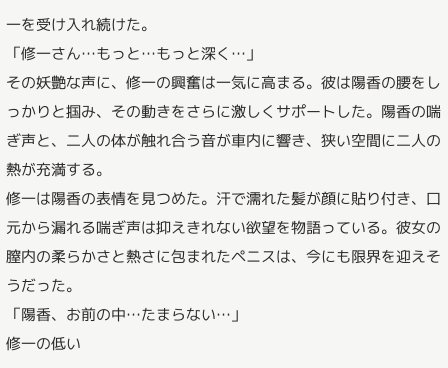一を受け入れ続けた。
「修一さん…もっと…もっと深く…」
その妖艶な声に、修一の興奮は一気に高まる。彼は陽香の腰をしっかりと掴み、その動きをさらに激しくサポートした。陽香の喘ぎ声と、二人の体が触れ合う音が車内に響き、狭い空間に二人の熱が充満する。
修一は陽香の表情を見つめた。汗で濡れた髪が顔に貼り付き、口元から漏れる喘ぎ声は抑えきれない欲望を物語っている。彼女の膣内の柔らかさと熱さに包まれたペニスは、今にも限界を迎えそうだった。
「陽香、お前の中…たまらない…」
修一の低い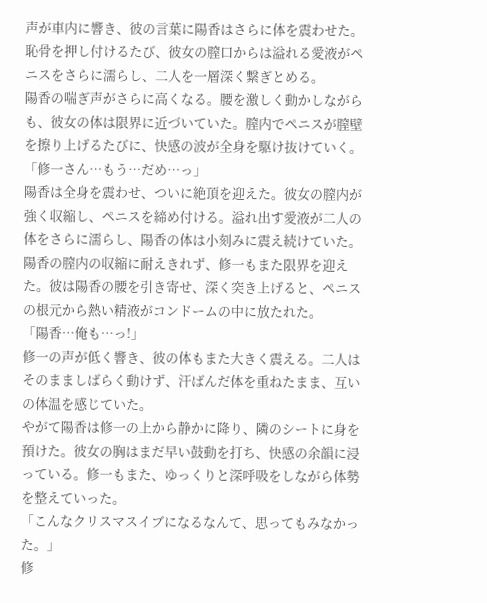声が車内に響き、彼の言葉に陽香はさらに体を震わせた。恥骨を押し付けるたび、彼女の膣口からは溢れる愛液がペニスをさらに濡らし、二人を一層深く繋ぎとめる。
陽香の喘ぎ声がさらに高くなる。腰を激しく動かしながらも、彼女の体は限界に近づいていた。膣内でペニスが膣壁を擦り上げるたびに、快感の波が全身を駆け抜けていく。
「修一さん…もう…だめ…っ」
陽香は全身を震わせ、ついに絶頂を迎えた。彼女の膣内が強く収縮し、ペニスを締め付ける。溢れ出す愛液が二人の体をさらに濡らし、陽香の体は小刻みに震え続けていた。
陽香の膣内の収縮に耐えきれず、修一もまた限界を迎えた。彼は陽香の腰を引き寄せ、深く突き上げると、ペニスの根元から熱い精液がコンドームの中に放たれた。
「陽香…俺も…っ!」
修一の声が低く響き、彼の体もまた大きく震える。二人はそのまましばらく動けず、汗ばんだ体を重ねたまま、互いの体温を感じていた。
やがて陽香は修一の上から静かに降り、隣のシートに身を預けた。彼女の胸はまだ早い鼓動を打ち、快感の余韻に浸っている。修一もまた、ゆっくりと深呼吸をしながら体勢を整えていった。
「こんなクリスマスイブになるなんて、思ってもみなかった。」
修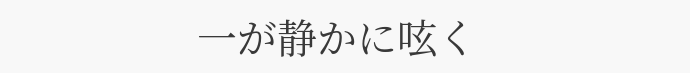一が静かに呟く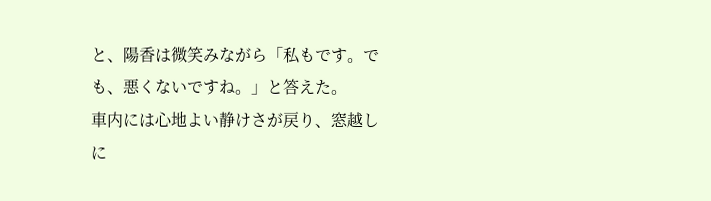と、陽香は微笑みながら「私もです。でも、悪くないですね。」と答えた。
車内には心地よい静けさが戻り、窓越しに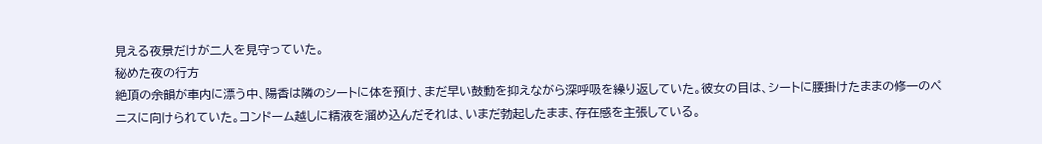見える夜景だけが二人を見守っていた。
秘めた夜の行方
絶頂の余韻が車内に漂う中、陽香は隣のシートに体を預け、まだ早い鼓動を抑えながら深呼吸を繰り返していた。彼女の目は、シートに腰掛けたままの修一のペニスに向けられていた。コンドーム越しに精液を溜め込んだそれは、いまだ勃起したまま、存在感を主張している。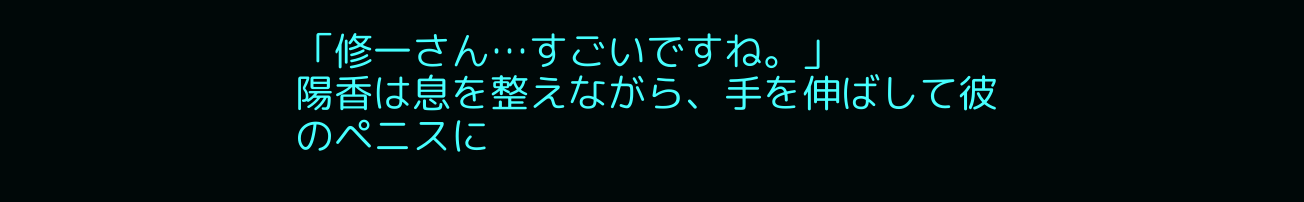「修一さん…すごいですね。」
陽香は息を整えながら、手を伸ばして彼のペニスに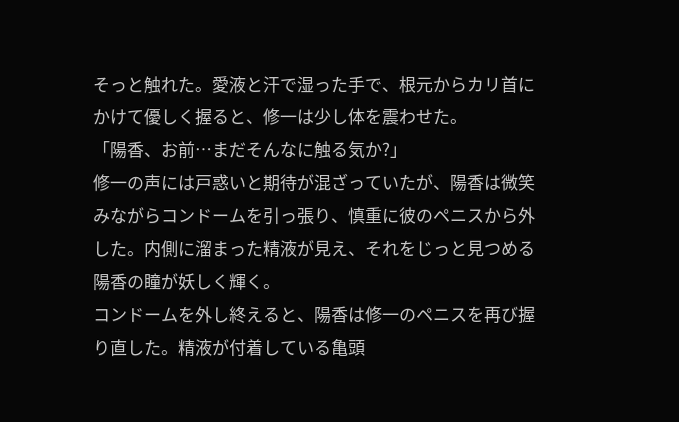そっと触れた。愛液と汗で湿った手で、根元からカリ首にかけて優しく握ると、修一は少し体を震わせた。
「陽香、お前…まだそんなに触る気か?」
修一の声には戸惑いと期待が混ざっていたが、陽香は微笑みながらコンドームを引っ張り、慎重に彼のペニスから外した。内側に溜まった精液が見え、それをじっと見つめる陽香の瞳が妖しく輝く。
コンドームを外し終えると、陽香は修一のペニスを再び握り直した。精液が付着している亀頭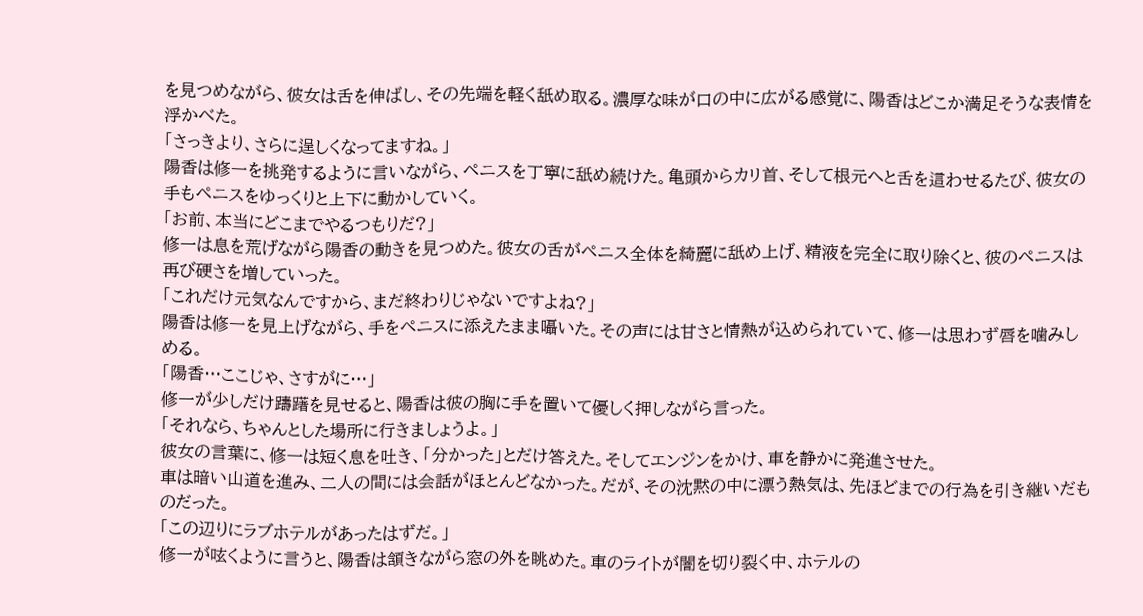を見つめながら、彼女は舌を伸ばし、その先端を軽く舐め取る。濃厚な味が口の中に広がる感覚に、陽香はどこか満足そうな表情を浮かべた。
「さっきより、さらに逞しくなってますね。」
陽香は修一を挑発するように言いながら、ペニスを丁寧に舐め続けた。亀頭からカリ首、そして根元へと舌を這わせるたび、彼女の手もペニスをゆっくりと上下に動かしていく。
「お前、本当にどこまでやるつもりだ?」
修一は息を荒げながら陽香の動きを見つめた。彼女の舌がペニス全体を綺麗に舐め上げ、精液を完全に取り除くと、彼のペニスは再び硬さを増していった。
「これだけ元気なんですから、まだ終わりじゃないですよね?」
陽香は修一を見上げながら、手をペニスに添えたまま囁いた。その声には甘さと情熱が込められていて、修一は思わず唇を噛みしめる。
「陽香…ここじゃ、さすがに…」
修一が少しだけ躊躇を見せると、陽香は彼の胸に手を置いて優しく押しながら言った。
「それなら、ちゃんとした場所に行きましょうよ。」
彼女の言葉に、修一は短く息を吐き、「分かった」とだけ答えた。そしてエンジンをかけ、車を静かに発進させた。
車は暗い山道を進み、二人の間には会話がほとんどなかった。だが、その沈黙の中に漂う熱気は、先ほどまでの行為を引き継いだものだった。
「この辺りにラブホテルがあったはずだ。」
修一が呟くように言うと、陽香は頷きながら窓の外を眺めた。車のライトが闇を切り裂く中、ホテルの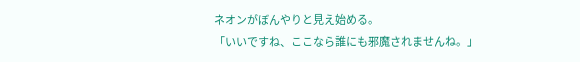ネオンがぼんやりと見え始める。
「いいですね、ここなら誰にも邪魔されませんね。」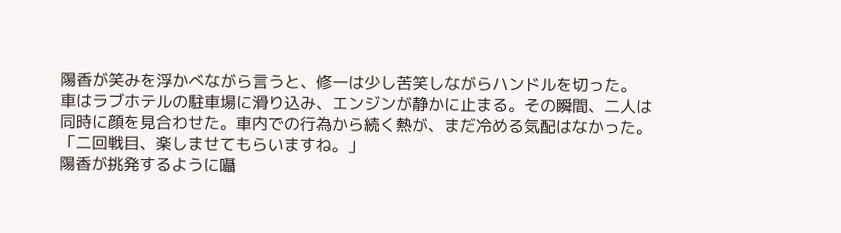陽香が笑みを浮かべながら言うと、修一は少し苦笑しながらハンドルを切った。
車はラブホテルの駐車場に滑り込み、エンジンが静かに止まる。その瞬間、二人は同時に顔を見合わせた。車内での行為から続く熱が、まだ冷める気配はなかった。
「二回戦目、楽しませてもらいますね。」
陽香が挑発するように囁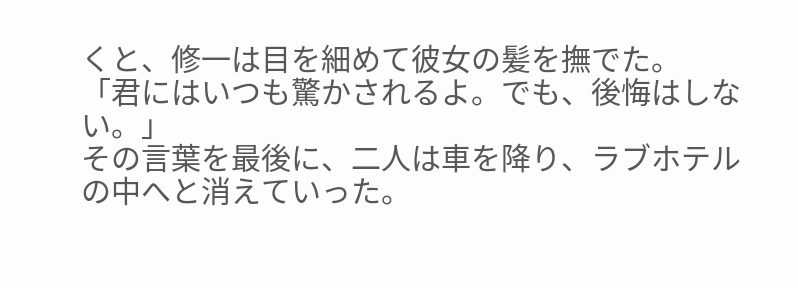くと、修一は目を細めて彼女の髪を撫でた。
「君にはいつも驚かされるよ。でも、後悔はしない。」
その言葉を最後に、二人は車を降り、ラブホテルの中へと消えていった。